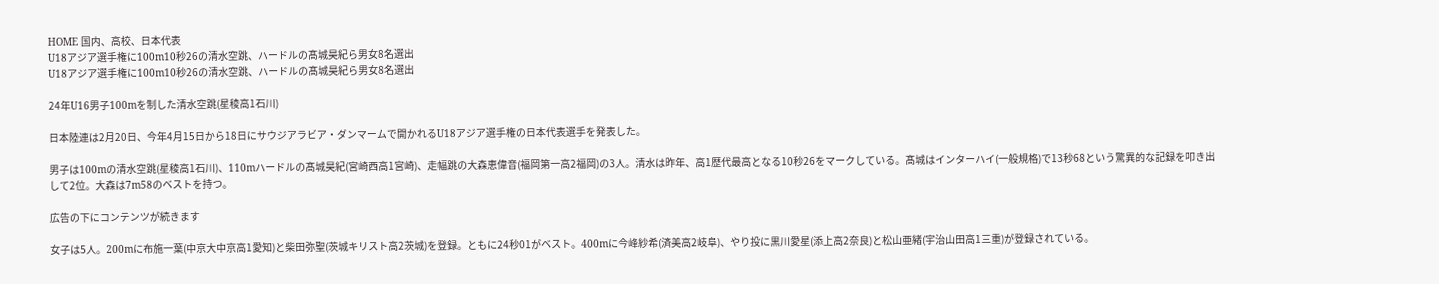HOME 国内、高校、日本代表
U18アジア選手権に100m10秒26の清水空跳、ハードルの髙城昊紀ら男女8名選出
U18アジア選手権に100m10秒26の清水空跳、ハードルの髙城昊紀ら男女8名選出

24年U16男子100mを制した清水空跳(星稜高1石川)

日本陸連は2月20日、今年4月15日から18日にサウジアラビア・ダンマームで開かれるU18アジア選手権の日本代表選手を発表した。

男子は100mの清水空跳(星稜高1石川)、110mハードルの髙城昊紀(宮崎西高1宮崎)、走幅跳の大森恵偉音(福岡第一高2福岡)の3人。清水は昨年、高1歴代最高となる10秒26をマークしている。髙城はインターハイ(一般規格)で13秒68という驚異的な記録を叩き出して2位。大森は7m58のベストを持つ。

広告の下にコンテンツが続きます

女子は5人。200mに布施一葉(中京大中京高1愛知)と柴田弥聖(茨城キリスト高2茨城)を登録。ともに24秒01がベスト。400mに今峰紗希(済美高2岐阜)、やり投に黒川愛星(添上高2奈良)と松山亜緒(宇治山田高1三重)が登録されている。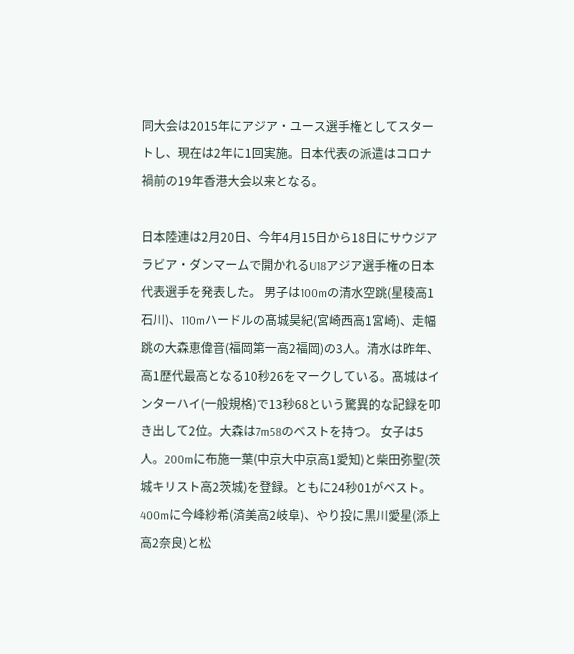同大会は2015年にアジア・ユース選手権としてスタートし、現在は2年に1回実施。日本代表の派遣はコロナ禍前の19年香港大会以来となる。

日本陸連は2月20日、今年4月15日から18日にサウジアラビア・ダンマームで開かれるU18アジア選手権の日本代表選手を発表した。 男子は100mの清水空跳(星稜高1石川)、110mハードルの髙城昊紀(宮崎西高1宮崎)、走幅跳の大森恵偉音(福岡第一高2福岡)の3人。清水は昨年、高1歴代最高となる10秒26をマークしている。髙城はインターハイ(一般規格)で13秒68という驚異的な記録を叩き出して2位。大森は7m58のベストを持つ。 女子は5人。200mに布施一葉(中京大中京高1愛知)と柴田弥聖(茨城キリスト高2茨城)を登録。ともに24秒01がベスト。400mに今峰紗希(済美高2岐阜)、やり投に黒川愛星(添上高2奈良)と松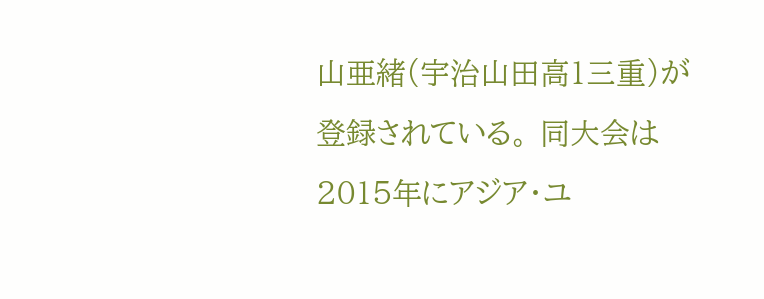山亜緒(宇治山田高1三重)が登録されている。 同大会は2015年にアジア・ユ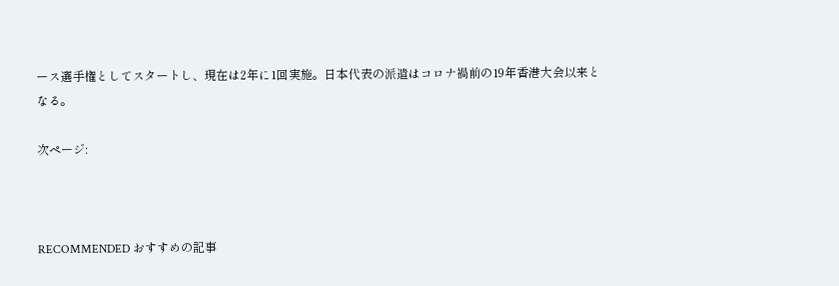ース選手権としてスタートし、現在は2年に1回実施。日本代表の派遣はコロナ禍前の19年香港大会以来となる。

次ページ:



RECOMMENDED おすすめの記事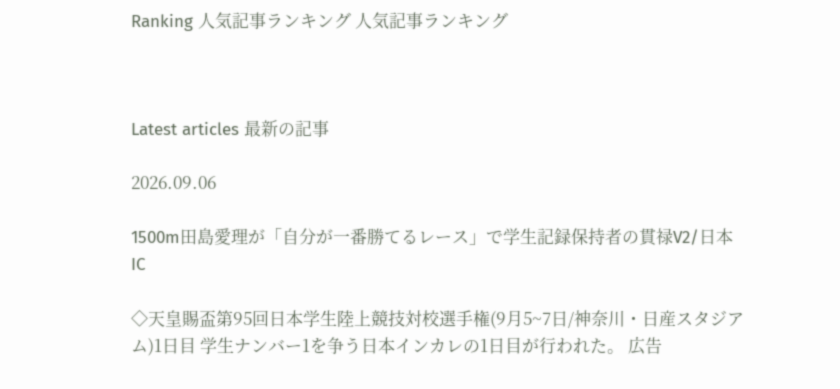Ranking 人気記事ランキング 人気記事ランキング



Latest articles 最新の記事

2026.09.06

1500m田島愛理が「自分が一番勝てるレース」で学生記録保持者の貫禄V2/日本IC

◇天皇賜盃第95回日本学生陸上競技対校選手権(9月5~7日/神奈川・日産スタジアム)1日目 学生ナンバー1を争う日本インカレの1日目が行われた。 広告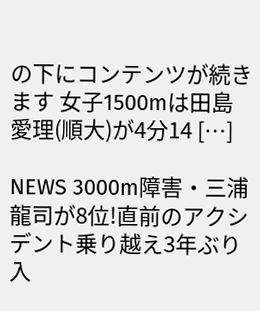の下にコンテンツが続きます 女子1500mは田島愛理(順大)が4分14 […]

NEWS 3000m障害・三浦龍司が8位!直前のアクシデント乗り越え3年ぶり入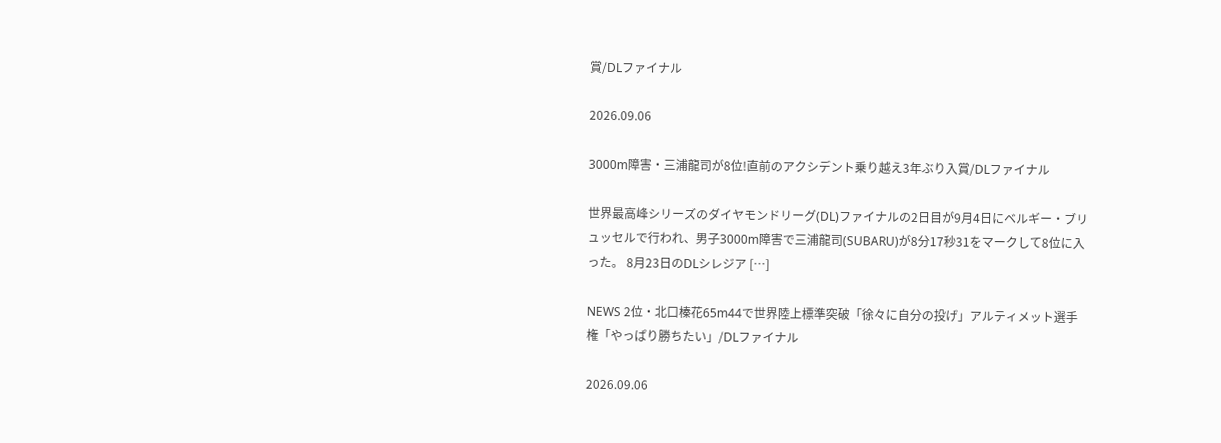賞/DLファイナル

2026.09.06

3000m障害・三浦龍司が8位!直前のアクシデント乗り越え3年ぶり入賞/DLファイナル

世界最高峰シリーズのダイヤモンドリーグ(DL)ファイナルの2日目が9月4日にベルギー・ブリュッセルで行われ、男子3000m障害で三浦龍司(SUBARU)が8分17秒31をマークして8位に入った。 8月23日のDLシレジア […]

NEWS 2位・北口榛花65m44で世界陸上標準突破「徐々に自分の投げ」アルティメット選手権「やっぱり勝ちたい」/DLファイナル

2026.09.06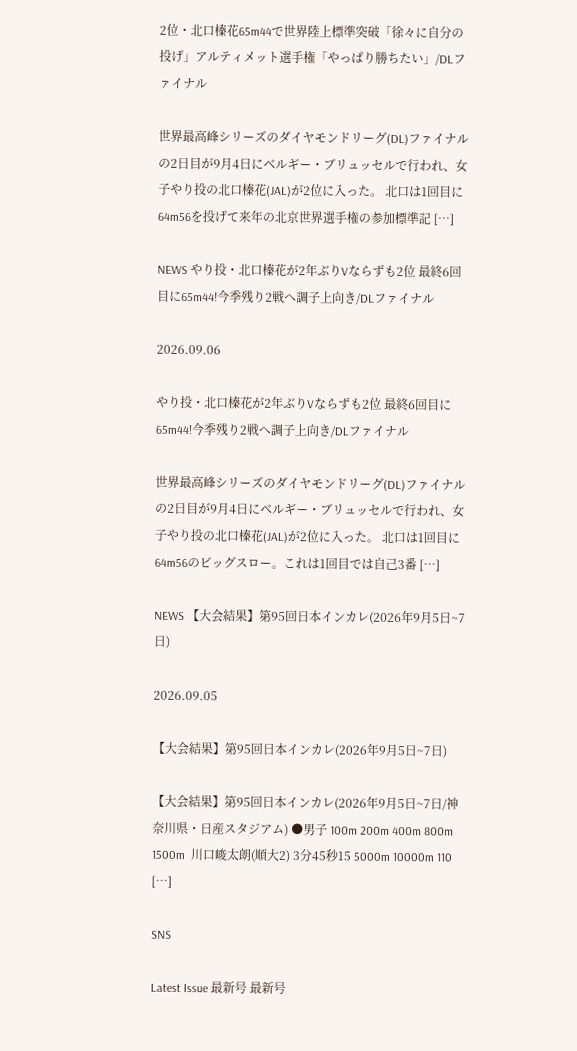2位・北口榛花65m44で世界陸上標準突破「徐々に自分の投げ」アルティメット選手権「やっぱり勝ちたい」/DLファイナル

世界最高峰シリーズのダイヤモンドリーグ(DL)ファイナルの2日目が9月4日にベルギー・ブリュッセルで行われ、女子やり投の北口榛花(JAL)が2位に入った。 北口は1回目に64m56を投げて来年の北京世界選手権の参加標準記 […]

NEWS やり投・北口榛花が2年ぶりVならずも2位 最終6回目に65m44!今季残り2戦へ調子上向き/DLファイナル

2026.09.06

やり投・北口榛花が2年ぶりVならずも2位 最終6回目に65m44!今季残り2戦へ調子上向き/DLファイナル

世界最高峰シリーズのダイヤモンドリーグ(DL)ファイナルの2日目が9月4日にベルギー・ブリュッセルで行われ、女子やり投の北口榛花(JAL)が2位に入った。 北口は1回目に64m56のビッグスロー。これは1回目では自己3番 […]

NEWS 【大会結果】第95回日本インカレ(2026年9月5日~7日)

2026.09.05

【大会結果】第95回日本インカレ(2026年9月5日~7日)

【大会結果】第95回日本インカレ(2026年9月5日~7日/神奈川県・日産スタジアム) ●男子 100m 200m 400m 800m 1500m  川口峻太朗(順大2) 3分45秒15 5000m 10000m 110 […]

SNS

Latest Issue 最新号 最新号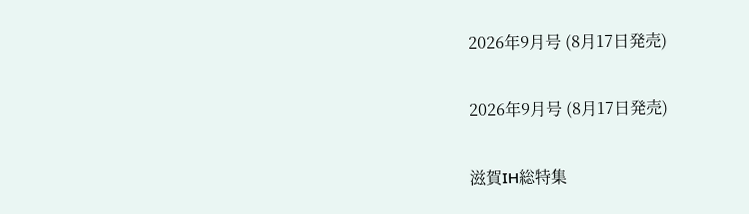2026年9月号 (8月17日発売)

2026年9月号 (8月17日発売)

滋賀IH総特集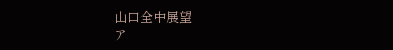山口全中展望
ア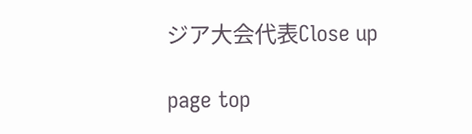ジア大会代表Close up

page top